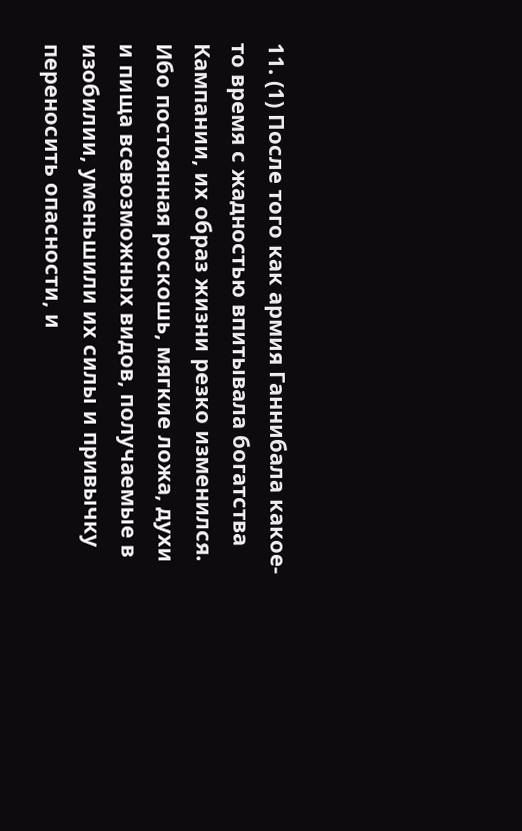11. (1) После того как армия Ганнибала какое-то время с жадностью впитывала богатства Кампании, их образ жизни резко изменился. Ибо постоянная роскошь, мягкие ложа, духи и пища всевозможных видов, получаемые в изобилии, уменьшили их силы и привычку переносить опасности, и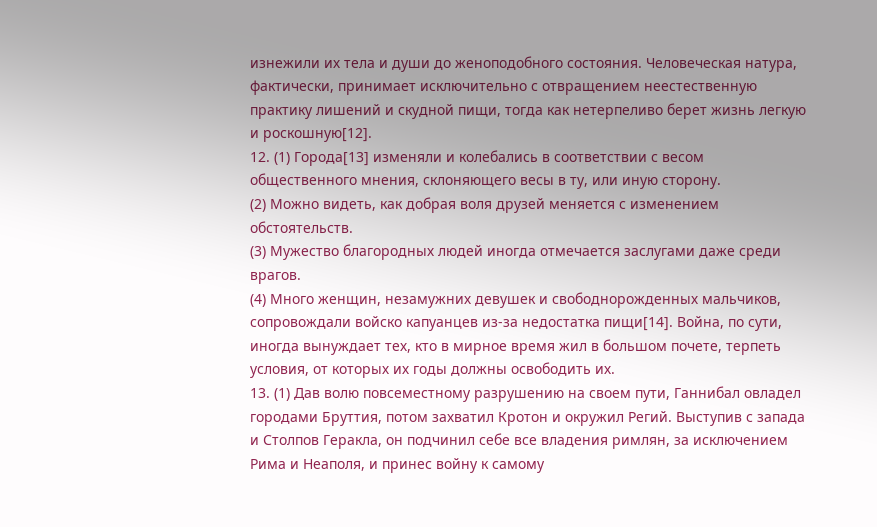изнежили их тела и души до женоподобного состояния. Человеческая натура, фактически, принимает исключительно с отвращением неестественную практику лишений и скудной пищи, тогда как нетерпеливо берет жизнь легкую и роскошную[12].
12. (1) Города[13] изменяли и колебались в соответствии с весом общественного мнения, склоняющего весы в ту, или иную сторону.
(2) Можно видеть, как добрая воля друзей меняется с изменением обстоятельств.
(3) Мужество благородных людей иногда отмечается заслугами даже среди врагов.
(4) Много женщин, незамужних девушек и свободнорожденных мальчиков, сопровождали войско капуанцев из-за недостатка пищи[14]. Война, по сути, иногда вынуждает тех, кто в мирное время жил в большом почете, терпеть условия, от которых их годы должны освободить их.
13. (1) Дав волю повсеместному разрушению на своем пути, Ганнибал овладел городами Бруттия, потом захватил Кротон и окружил Регий. Выступив с запада и Столпов Геракла, он подчинил себе все владения римлян, за исключением Рима и Неаполя, и принес войну к самому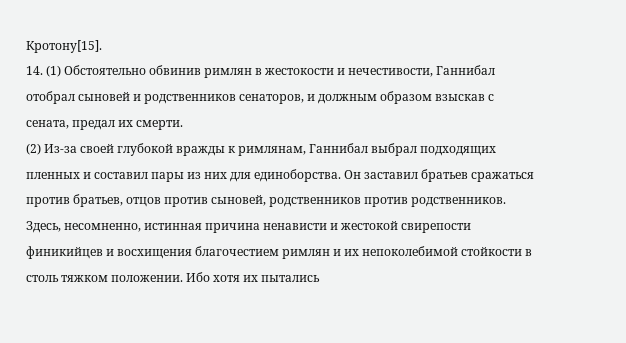Кротону[15].
14. (1) Обстоятельно обвинив римлян в жестокости и нечестивости, Ганнибал отобрал сыновей и родственников сенаторов, и должным образом взыскав с сената, предал их смерти.
(2) Из-за своей глубокой вражды к римлянам, Ганнибал выбрал подходящих пленных и составил пары из них для единоборства. Он заставил братьев сражаться против братьев, отцов против сыновей, родственников против родственников. Здесь, несомненно, истинная причина ненависти и жестокой свирепости финикийцев и восхищения благочестием римлян и их непоколебимой стойкости в столь тяжком положении. Ибо хотя их пытались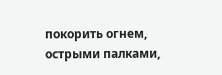покорить огнем, острыми палками,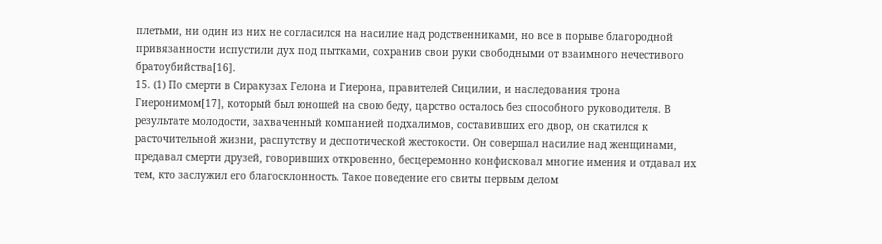плетьми, ни один из них не согласился на насилие над родственниками, но все в порыве благородной привязанности испустили дух под пытками, сохранив свои руки свободными от взаимного нечестивого братоубийства[16].
15. (1) По смерти в Сиракузах Гелона и Гиерона, правителей Сицилии, и наследования трона Гиеронимом[17], который был юношей на свою беду, царство осталось без способного руководителя. В результате молодости, захваченный компанией подхалимов, составивших его двор, он скатился к расточительной жизни, распутству и деспотической жестокости. Он совершал насилие над женщинами, предавал смерти друзей, говоривших откровенно, бесцеремонно конфисковал многие имения и отдавал их тем, кто заслужил его благосклонность. Такое поведение его свиты первым делом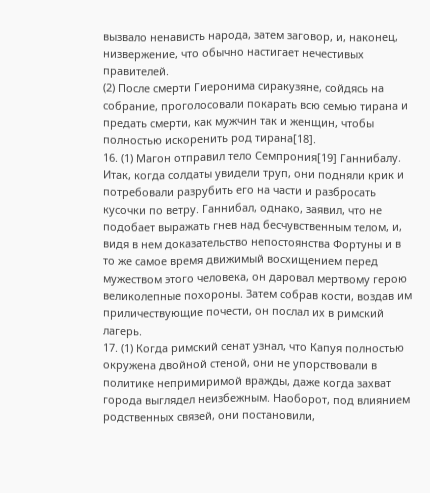вызвало ненависть народа, затем заговор, и, наконец, низвержение, что обычно настигает нечестивых правителей.
(2) После смерти Гиеронима сиракузяне, сойдясь на собрание, проголосовали покарать всю семью тирана и предать смерти, как мужчин так и женщин, чтобы полностью искоренить род тирана[18].
16. (1) Магон отправил тело Семпрония[19] Ганнибалу. Итак, когда солдаты увидели труп, они подняли крик и потребовали разрубить его на части и разбросать кусочки по ветру. Ганнибал, однако, заявил, что не подобает выражать гнев над бесчувственным телом, и, видя в нем доказательство непостоянства Фортуны и в то же самое время движимый восхищением перед мужеством этого человека, он даровал мертвому герою великолепные похороны. Затем собрав кости, воздав им приличествующие почести, он послал их в римский лагерь.
17. (1) Когда римский сенат узнал, что Капуя полностью окружена двойной стеной, они не упорствовали в политике непримиримой вражды, даже когда захват города выглядел неизбежным. Наоборот, под влиянием родственных связей, они постановили,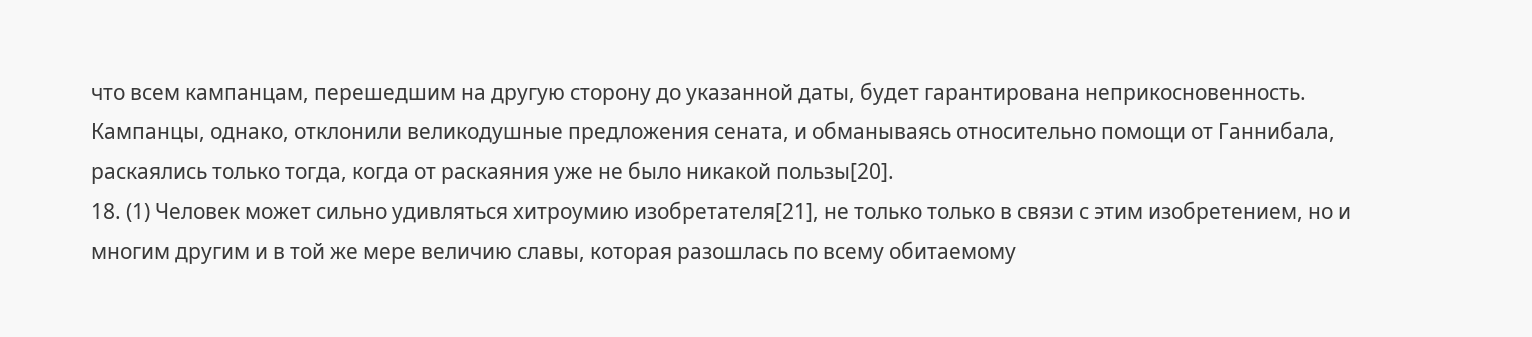что всем кампанцам, перешедшим на другую сторону до указанной даты, будет гарантирована неприкосновенность. Кампанцы, однако, отклонили великодушные предложения сената, и обманываясь относительно помощи от Ганнибала, раскаялись только тогда, когда от раскаяния уже не было никакой пользы[20].
18. (1) Человек может сильно удивляться хитроумию изобретателя[21], не только только в связи с этим изобретением, но и многим другим и в той же мере величию славы, которая разошлась по всему обитаемому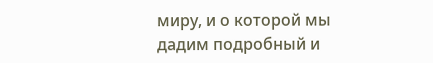миру, и о которой мы дадим подробный и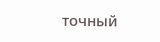точный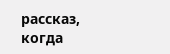рассказ, когда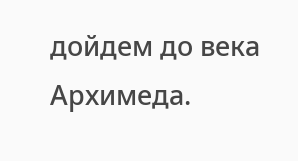дойдем до века Архимеда.